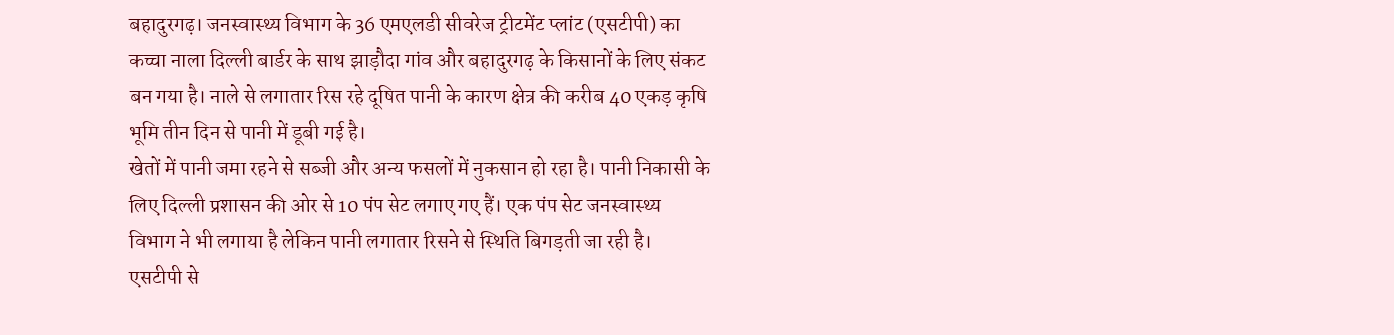बहादुरगढ़। जनस्वास्थ्य विभाग के 36 एमएलडी सीवरेज ट्रीटमेंट प्लांट (एसटीपी) का कच्चा नाला दिल्ली बार्डर के साथ झाड़ौदा गांव और बहादुरगढ़ के किसानों के लिए संकट बन गया है। नाले से लगातार रिस रहे दूषित पानी के कारण क्षेत्र की करीब 40 एकड़ कृषि भूमि तीन दिन से पानी में डूबी गई है।
खेतों में पानी जमा रहने से सब्जी और अन्य फसलों में नुकसान हो रहा है। पानी निकासी के लिए दिल्ली प्रशासन की ओर से 10 पंप सेट लगाए गए हैं। एक पंप सेट जनस्वास्थ्य विभाग ने भी लगाया है लेकिन पानी लगातार रिसने से स्थिति बिगड़ती जा रही है।
एसटीपी से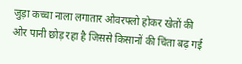जुड़ा कच्चा नाला लगातार ओवरफ्लो होकर खेतों की ओर पानी छोड़ रहा है जिससे किसानों की चिंता बढ़ गई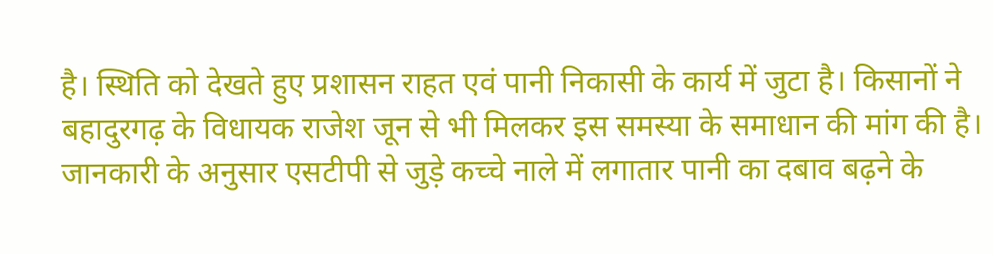है। स्थिति को देखते हुए प्रशासन राहत एवं पानी निकासी के कार्य में जुटा है। किसानों ने बहादुरगढ़ के विधायक राजेश जून से भी मिलकर इस समस्या के समाधान की मांग की है।
जानकारी के अनुसार एसटीपी से जुड़े कच्चे नाले में लगातार पानी का दबाव बढ़ने के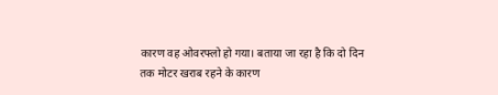कारण वह ओवरफ्लो हो गया। बताया जा रहा है कि दो दिन तक मोटर खराब रहने के कारण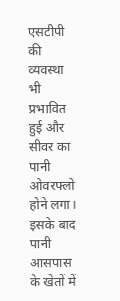एसटीपी की व्यवस्था भी प्रभावित हुई और सीवर का पानी ओवरफ्लो होने लगा। इसके बाद पानी आसपास के खेतों में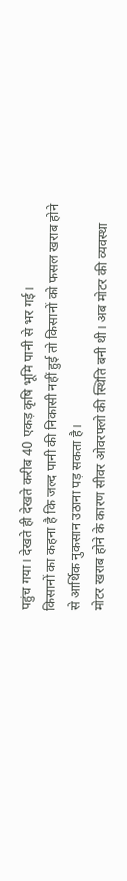पहुंच गया। देखते ही देखते करीब 40 एकड़ कृषि भूमि पानी से भर गई।
किसानों का कहना है कि जल्द पानी की निकासी नहीं हुई तो किसानों को फसल खराब होने से आर्थिक नुकसान उठाना पड़ सकता है।
मोटर खराब होने के कारण सीवर ओवरफ्लो की स्थिति बनी थी। अब मोटर की व्यवस्था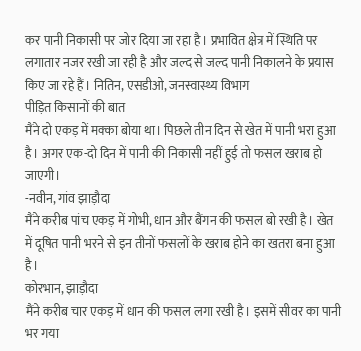कर पानी निकासी पर जोर दिया जा रहा है। प्रभावित क्षेत्र में स्थिति पर लगातार नजर रखी जा रही है और जल्द से जल्द पानी निकालने के प्रयास किए जा रहे हैं। नितिन, एसडीओ, जनस्वास्थ्य विभाग
पीड़ित किसानों की बात
मैंने दो एकड़ में मक्का बोया था। पिछले तीन दिन से खेत में पानी भरा हुआ है। अगर एक-दो दिन में पानी की निकासी नहीं हुई तो फसल खराब हो जाएगी।
-नवीन, गांव झाड़ौदा
मैंने करीब पांच एकड़ में गोभी, धान और बैंगन की फसल बो रखी है। खेत में दूषित पानी भरने से इन तीनों फसलों के खराब होने का खतरा बना हुआ है।
कोरभान, झाड़ौदा
मैंने करीब चार एकड़ में धान की फसल लगा रखी है। इसमें सीवर का पानी भर गया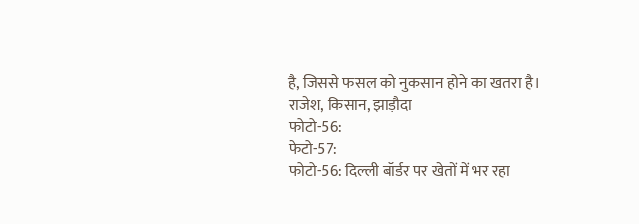है, जिससे फसल को नुकसान होने का खतरा है।
राजेश, किसान, झाड़ौदा
फोटो-56:
फेटो-57:
फोटो-56: दिल्ली बॉर्डर पर खेतों में भर रहा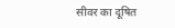सीवर का दूषित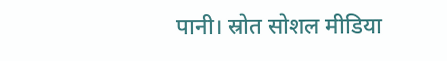पानी। स्रोत सोशल मीडिया